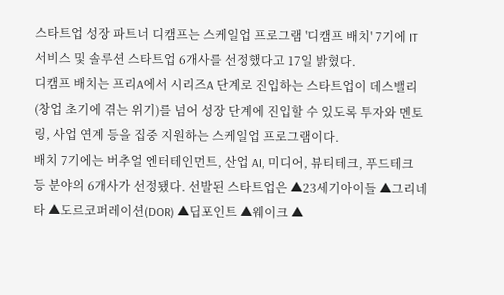스타트업 성장 파트너 디캠프는 스케일업 프로그램 '디캠프 배치' 7기에 IT 서비스 및 솔루션 스타트업 6개사를 선정했다고 17일 밝혔다.
디캠프 배치는 프리A에서 시리즈A 단계로 진입하는 스타트업이 데스밸리(창업 초기에 겪는 위기)를 넘어 성장 단계에 진입할 수 있도록 투자와 멘토링, 사업 연계 등을 집중 지원하는 스케일업 프로그램이다.
배치 7기에는 버추얼 엔터테인먼트, 산업 AI, 미디어, 뷰티테크, 푸드테크 등 분야의 6개사가 선정됐다. 선발된 스타트업은 ▲23세기아이들 ▲그리네타 ▲도르코퍼레이션(DOR) ▲딥포인트 ▲웨이크 ▲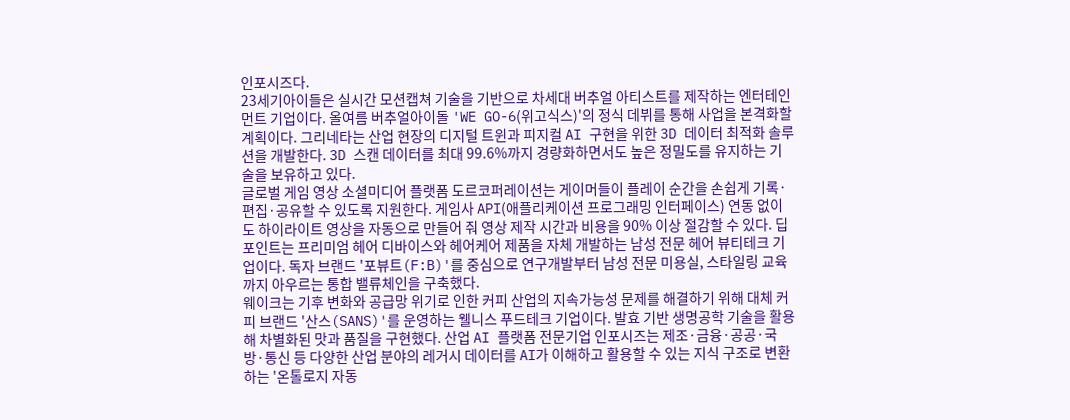인포시즈다.
23세기아이들은 실시간 모션캡쳐 기술을 기반으로 차세대 버추얼 아티스트를 제작하는 엔터테인먼트 기업이다. 올여름 버추얼아이돌 'WE GO-6(위고식스)'의 정식 데뷔를 통해 사업을 본격화할 계획이다. 그리네타는 산업 현장의 디지털 트윈과 피지컬 AI 구현을 위한 3D 데이터 최적화 솔루션을 개발한다. 3D 스캔 데이터를 최대 99.6%까지 경량화하면서도 높은 정밀도를 유지하는 기술을 보유하고 있다.
글로벌 게임 영상 소셜미디어 플랫폼 도르코퍼레이션는 게이머들이 플레이 순간을 손쉽게 기록·편집·공유할 수 있도록 지원한다. 게임사 API(애플리케이션 프로그래밍 인터페이스) 연동 없이도 하이라이트 영상을 자동으로 만들어 줘 영상 제작 시간과 비용을 90% 이상 절감할 수 있다. 딥포인트는 프리미엄 헤어 디바이스와 헤어케어 제품을 자체 개발하는 남성 전문 헤어 뷰티테크 기업이다. 독자 브랜드 '포뷰트(F:B)'를 중심으로 연구개발부터 남성 전문 미용실, 스타일링 교육까지 아우르는 통합 밸류체인을 구축했다.
웨이크는 기후 변화와 공급망 위기로 인한 커피 산업의 지속가능성 문제를 해결하기 위해 대체 커피 브랜드 '산스(SANS)'를 운영하는 웰니스 푸드테크 기업이다. 발효 기반 생명공학 기술을 활용해 차별화된 맛과 품질을 구현했다. 산업 AI 플랫폼 전문기업 인포시즈는 제조·금융·공공·국방·통신 등 다양한 산업 분야의 레거시 데이터를 AI가 이해하고 활용할 수 있는 지식 구조로 변환하는 '온톨로지 자동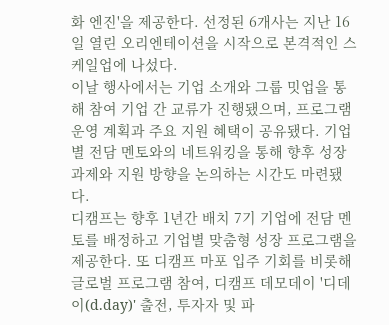화 엔진'을 제공한다. 선정된 6개사는 지난 16일 열린 오리엔테이션을 시작으로 본격적인 스케일업에 나섰다.
이날 행사에서는 기업 소개와 그룹 밋업을 통해 참여 기업 간 교류가 진행됐으며, 프로그램 운영 계획과 주요 지원 혜택이 공유됐다. 기업별 전담 멘토와의 네트워킹을 통해 향후 성장 과제와 지원 방향을 논의하는 시간도 마련됐다.
디캠프는 향후 1년간 배치 7기 기업에 전담 멘토를 배정하고 기업별 맞춤형 성장 프로그램을 제공한다. 또 디캠프 마포 입주 기회를 비롯해 글로벌 프로그램 참여, 디캠프 데모데이 '디데이(d.day)' 출전, 투자자 및 파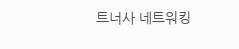트너사 네트워킹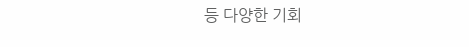등 다양한 기회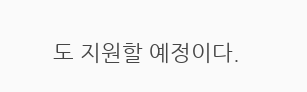도 지원할 예정이다.